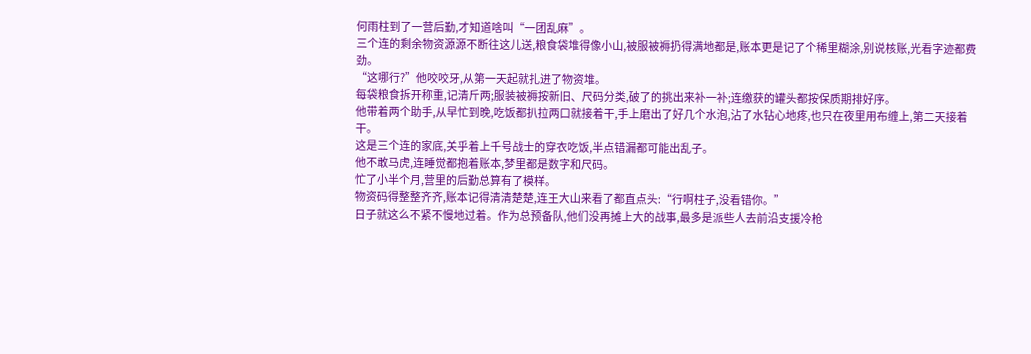何雨柱到了一营后勤,才知道啥叫“一团乱麻”。
三个连的剩余物资源源不断往这儿送,粮食袋堆得像小山,被服被褥扔得满地都是,账本更是记了个稀里糊涂,别说核账,光看字迹都费劲。
“这哪行?”他咬咬牙,从第一天起就扎进了物资堆。
每袋粮食拆开称重,记清斤两;服装被褥按新旧、尺码分类,破了的挑出来补一补;连缴获的罐头都按保质期排好序。
他带着两个助手,从早忙到晚,吃饭都扒拉两口就接着干,手上磨出了好几个水泡,沾了水钻心地疼,也只在夜里用布缠上,第二天接着干。
这是三个连的家底,关乎着上千号战士的穿衣吃饭,半点错漏都可能出乱子。
他不敢马虎,连睡觉都抱着账本,梦里都是数字和尺码。
忙了小半个月,营里的后勤总算有了模样。
物资码得整整齐齐,账本记得清清楚楚,连王大山来看了都直点头:“行啊柱子,没看错你。”
日子就这么不紧不慢地过着。作为总预备队,他们没再摊上大的战事,最多是派些人去前沿支援冷枪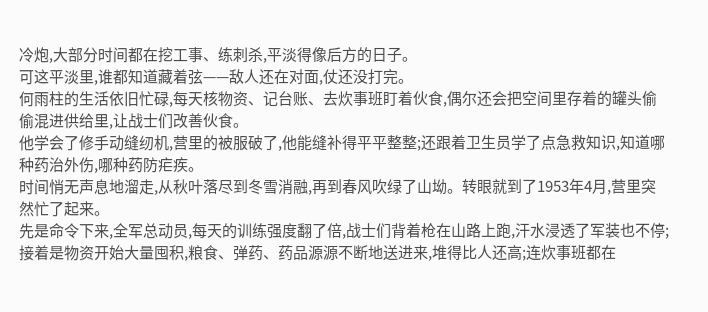冷炮,大部分时间都在挖工事、练刺杀,平淡得像后方的日子。
可这平淡里,谁都知道藏着弦——敌人还在对面,仗还没打完。
何雨柱的生活依旧忙碌,每天核物资、记台账、去炊事班盯着伙食,偶尔还会把空间里存着的罐头偷偷混进供给里,让战士们改善伙食。
他学会了修手动缝纫机,营里的被服破了,他能缝补得平平整整;还跟着卫生员学了点急救知识,知道哪种药治外伤,哪种药防疟疾。
时间悄无声息地溜走,从秋叶落尽到冬雪消融,再到春风吹绿了山坳。转眼就到了1953年4月,营里突然忙了起来。
先是命令下来,全军总动员,每天的训练强度翻了倍,战士们背着枪在山路上跑,汗水浸透了军装也不停;接着是物资开始大量囤积,粮食、弹药、药品源源不断地送进来,堆得比人还高;连炊事班都在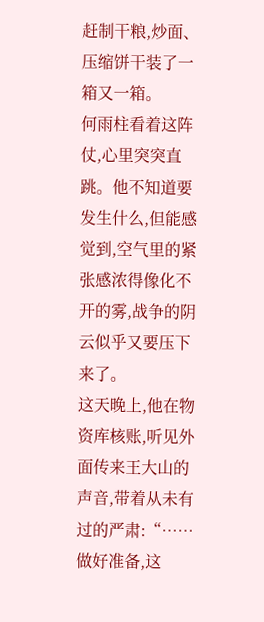赶制干粮,炒面、压缩饼干装了一箱又一箱。
何雨柱看着这阵仗,心里突突直跳。他不知道要发生什么,但能感觉到,空气里的紧张感浓得像化不开的雾,战争的阴云似乎又要压下来了。
这天晚上,他在物资库核账,听见外面传来王大山的声音,带着从未有过的严肃:“……做好准备,这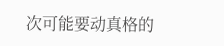次可能要动真格的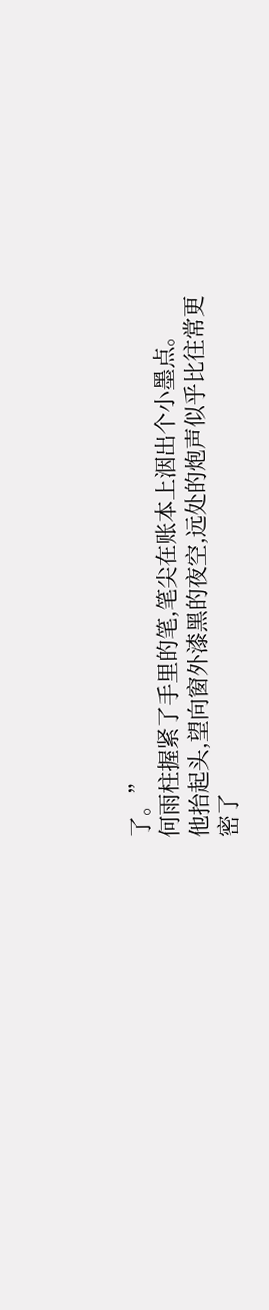了。”
何雨柱握紧了手里的笔,笔尖在账本上洇出个小墨点。
他抬起头,望向窗外漆黑的夜空,远处的炮声似乎比往常更密了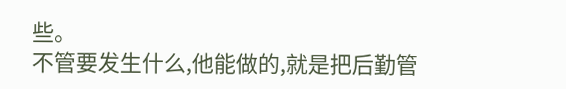些。
不管要发生什么,他能做的,就是把后勤管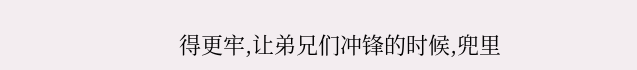得更牢,让弟兄们冲锋的时候,兜里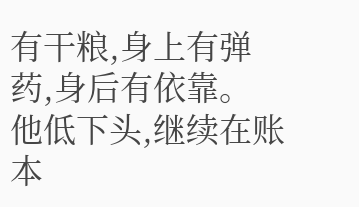有干粮,身上有弹药,身后有依靠。
他低下头,继续在账本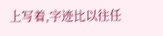上写着,字迹比以往任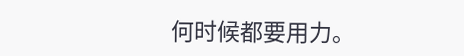何时候都要用力。